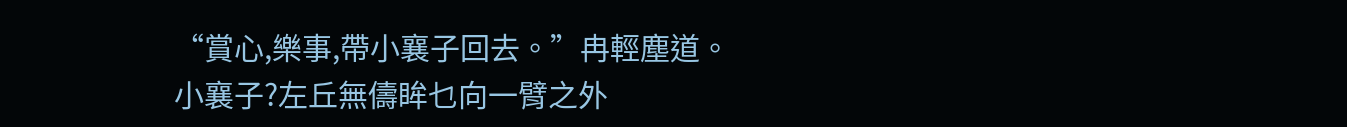“賞心,樂事,帶小襄子回去。”冉輕塵道。
小襄子?左丘無儔眸乜向一臂之外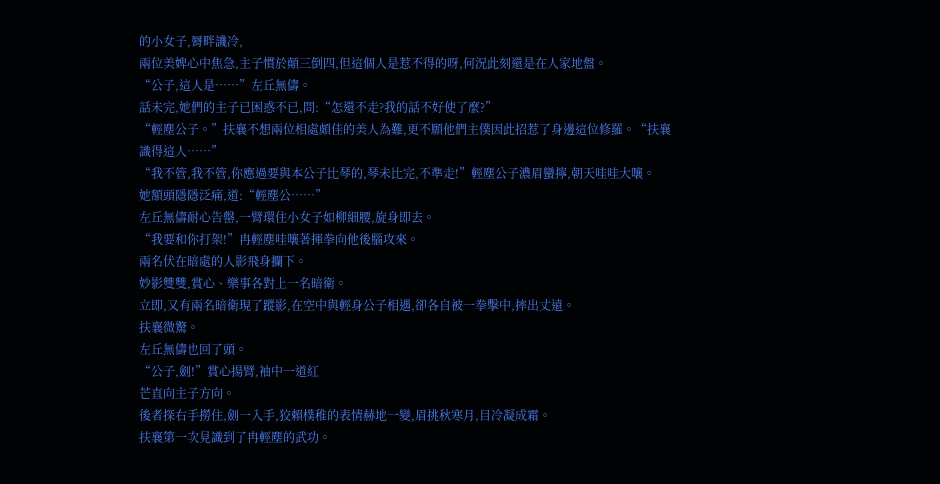的小女子,脣畔譏冷,
兩位美婢心中焦急,主子慣於顛三倒四,但這個人是惹不得的呀,何況此刻還是在人家地盤。
“公子,這人是……”左丘無儔。
話未完,她們的主子已困惑不已,問:“怎還不走?我的話不好使了麼?”
“輕塵公子。”扶襄不想兩位相處頗佳的美人為難,更不願他們主僕因此招惹了身邊這位修羅。“扶襄識得這人……”
“我不管,我不管,你應過要與本公子比琴的,琴未比完,不準走!”輕塵公子濃眉蠻擰,朝天哇哇大嚷。
她額頭隱隱泛痛,道:“輕塵公……”
左丘無儔耐心告罄,一臂環住小女子如柳細腰,旋身即去。
“我要和你打架!”冉輕塵哇嚷著揮拳向他後腦攻來。
兩名伏在暗處的人影飛身攔下。
妙影雙雙,賞心、樂事各對上一名暗衛。
立即,又有兩名暗衛現了蹤影,在空中與輕身公子相遇,卻各自被一拳擊中,摔出丈遠。
扶襄微驚。
左丘無儔也回了頭。
“公子,劍!”賞心揚臂,袖中一道紅
芒直向主子方向。
後者探右手撈住,劍一入手,狡賴樸稚的表情赫地一變,眉挑秋寒月,目冷凝成霜。
扶襄第一次見識到了冉輕塵的武功。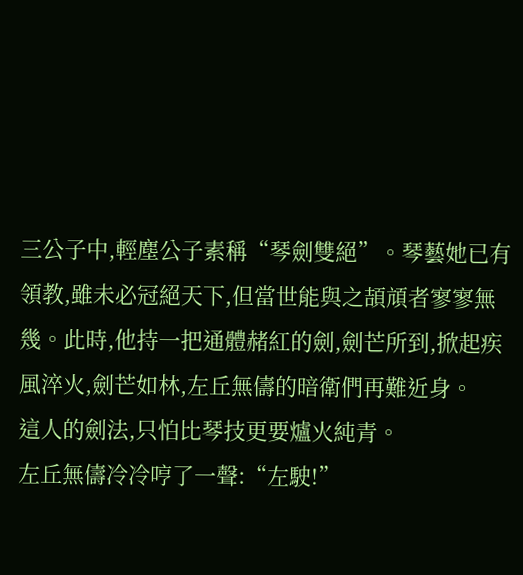三公子中,輕塵公子素稱“琴劍雙絕”。琴藝她已有領教,雖未必冠絕天下,但當世能與之頡頏者寥寥無幾。此時,他持一把通體赭紅的劍,劍芒所到,掀起疾風淬火,劍芒如林,左丘無儔的暗衛們再難近身。
這人的劍法,只怕比琴技更要爐火純青。
左丘無儔冷冷哼了一聲:“左駛!”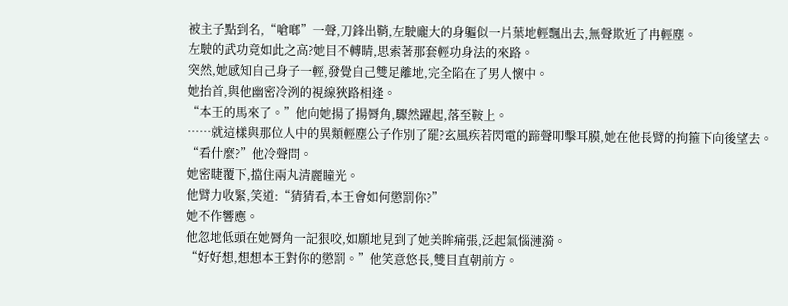被主子點到名,“嗆啷”一聲,刀鋒出鞘,左駛龐大的身軀似一片葉地輕飄出去,無聲欺近了冉輕塵。
左駛的武功竟如此之高?她目不轉睛,思索著那套輕功身法的來路。
突然,她感知自己身子一輕,發覺自己雙足離地,完全陷在了男人懷中。
她抬首,與他幽密冷洌的視線狹路相逢。
“本王的馬來了。”他向她揚了揚脣角,驟然躍起,落至鞍上。
……就這樣與那位人中的異類輕塵公子作別了罷?玄風疾若閃電的蹄聲叩擊耳膜,她在他長臂的拘箍下向後望去。
“看什麼?”他冷聲問。
她密睫覆下,擋住兩丸清麗瞳光。
他臂力收緊,笑道:“猜猜看,本王會如何懲罰你?”
她不作響應。
他忽地低頭在她脣角一記狠咬,如願地見到了她美眸痛張,泛起氣惱漣漪。
“好好想,想想本王對你的懲罰。”他笑意悠長,雙目直朝前方。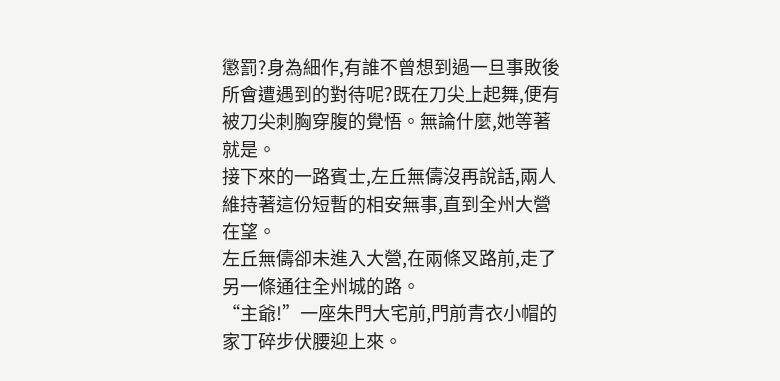懲罰?身為細作,有誰不曾想到過一旦事敗後所會遭遇到的對待呢?既在刀尖上起舞,便有被刀尖刺胸穿腹的覺悟。無論什麼,她等著就是。
接下來的一路賓士,左丘無儔沒再說話,兩人維持著這份短暫的相安無事,直到全州大營在望。
左丘無儔卻未進入大營,在兩條叉路前,走了另一條通往全州城的路。
“主爺!”一座朱門大宅前,門前青衣小帽的家丁碎步伏腰迎上來。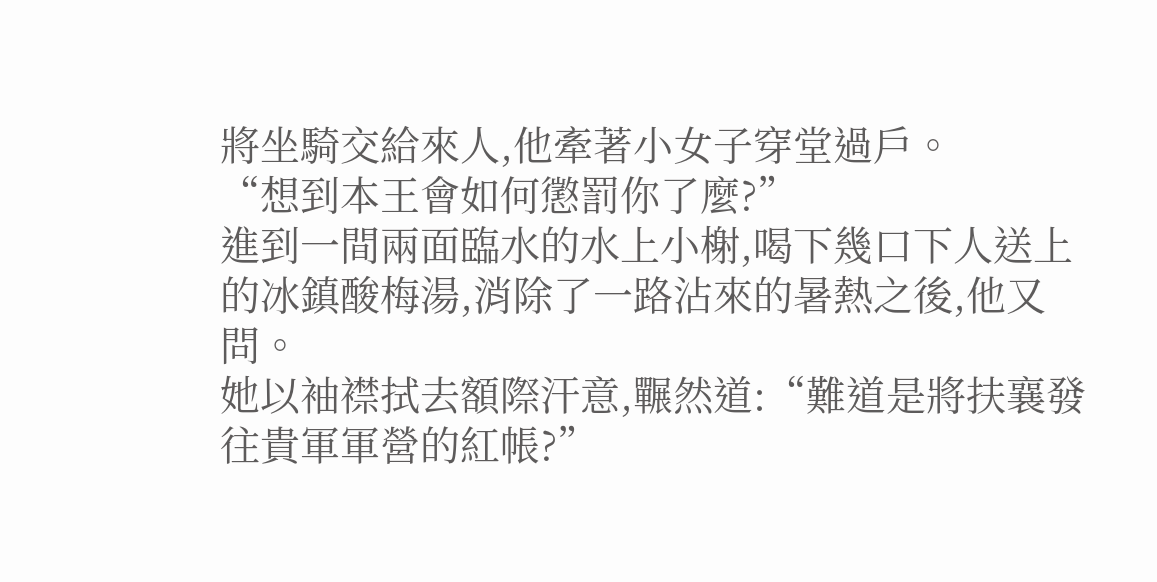將坐騎交給來人,他牽著小女子穿堂過戶。
“想到本王會如何懲罰你了麼?”
進到一間兩面臨水的水上小榭,喝下幾口下人送上的冰鎮酸梅湯,消除了一路沾來的暑熱之後,他又問。
她以袖襟拭去額際汗意,囅然道:“難道是將扶襄發往貴軍軍營的紅帳?”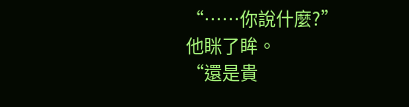“……你說什麼?”他眯了眸。
“還是貴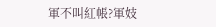軍不叫紅帳?軍妓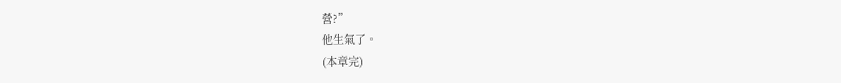營?”
他生氣了。
(本章完)